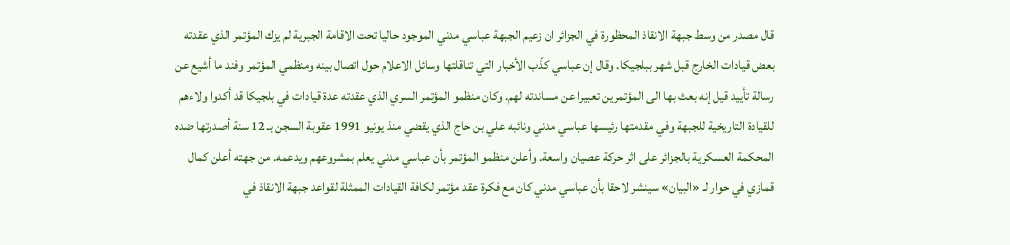قال مصدر من وسط جبهة الانقاذ المحظورة في الجزائر ان زعيم الجبهة عباسي مدني الموجود حاليا تحت الاقامة الجبرية لم يزك المؤتمر الذي عقدته بعض قيادات الخارج قبل شهر ببلجيكا. وقال إن عباسي كذّب الأخبار التي تناقلتها وسائل الاعلام حول اتصال بينه ومنظمي المؤتمر وفند ما أشيع عن رسالة تأييد قيل إنه بعث بها الى المؤتمرين تعبيرا عن مساندته لهم. وكان منظمو المؤتمر السري الذي عقدته عدة قيادات في بلجيكا قد أكدوا ولاءهم للقيادة التاريخية للجبهة وفي مقدمتها رئيسها عباسي مدني ونائبه علي بن حاج الذي يقضي منذ يونيو 1991 عقوبة السجن بـ 12 سنة أصدرتها ضده المحكمة العسكرية بالجزائر على اثر حركة عصيان واسعة. وأعلن منظمو المؤتمر بأن عباسي مدني يعلم بمشروعهم ويدعمه. من جهته أعلن كمال قمازي في حوار لـ «البيان» سينشر لاحقا بأن عباسي مدني كان مع فكرة عقد مؤتمر لكافة القيادات الممثلة لقواعد جبهة الانقاذ في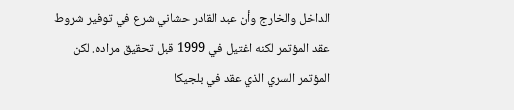الداخل والخارج وأن عبد القادر حشاني شرع في توفير شروط عقد المؤتمر لكنه اغتيل في 1999 قبل تحقيق مراده. لكن المؤتمر السري الذي عقد في بلجيكا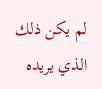لم يكن ذلك الذي يريده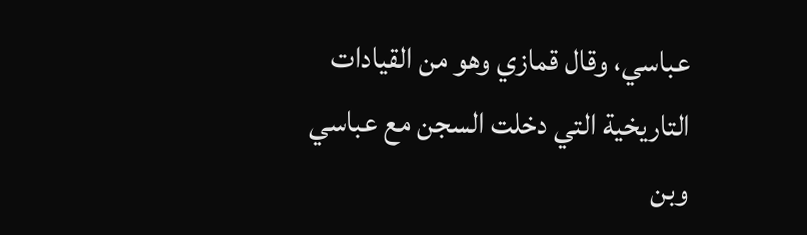عباسي، وقال قمازي وهو من القيادات التاريخية التي دخلت السجن مع عباسي وبن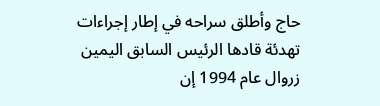حاج وأطلق سراحه في إطار إجراءات تهدئة قادها الرئيس السابق اليمين زروال عام 1994 إن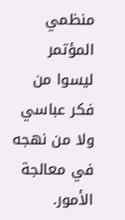منظمي المؤتمر ليسوا من فكر عباسي ولا من نهجه في معالجة الأمور.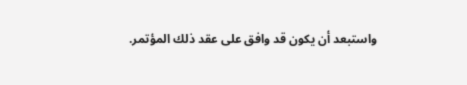واستبعد أن يكون قد وافق على عقد ذلك المؤتمر.